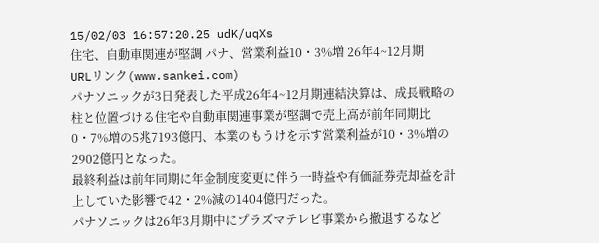15/02/03 16:57:20.25 udK/uqXs
住宅、自動車関連が堅調 パナ、営業利益10・3%増 26年4~12月期
URLリンク(www.sankei.com)
パナソニックが3日発表した平成26年4~12月期連結決算は、成長戦略の柱と位置づける住宅や自動車関連事業が堅調で売上高が前年同期比0・7%増の5兆7193億円、本業のもうけを示す営業利益が10・3%増の2902億円となった。
最終利益は前年同期に年金制度変更に伴う一時益や有価証券売却益を計上していた影響で42・2%減の1404億円だった。
パナソニックは26年3月期中にプラズマテレビ事業から撤退するなど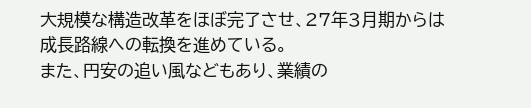大規模な構造改革をほぼ完了させ、27年3月期からは成長路線への転換を進めている。
また、円安の追い風などもあり、業績の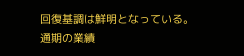回復基調は鮮明となっている。
通期の業績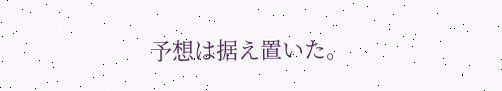予想は据え置いた。